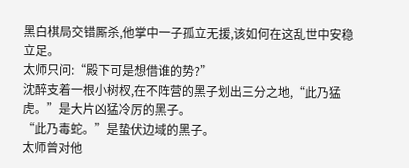黑白棋局交错厮杀,他掌中一子孤立无援,该如何在这乱世中安稳立足。
太师只问:“殿下可是想借谁的势?”
沈醉支着一根小树杈,在不阵营的黑子划出三分之地,“此乃猛虎。”是大片凶猛冷厉的黑子。
“此乃毒蛇。”是蛰伏边域的黑子。
太师曾对他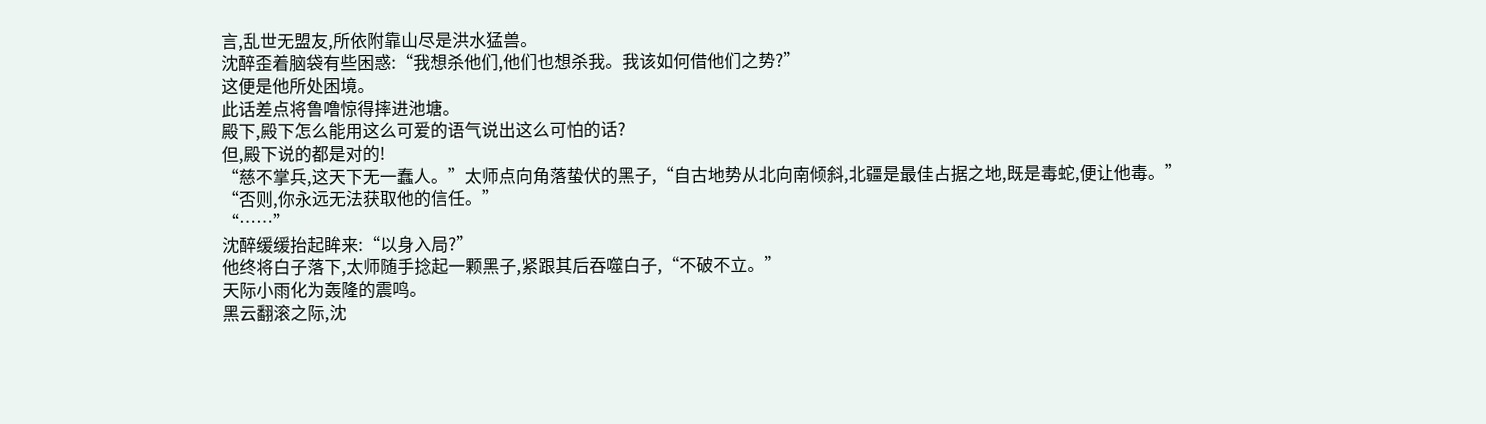言,乱世无盟友,所依附靠山尽是洪水猛兽。
沈醉歪着脑袋有些困惑:“我想杀他们,他们也想杀我。我该如何借他们之势?”
这便是他所处困境。
此话差点将鲁噜惊得摔进池塘。
殿下,殿下怎么能用这么可爱的语气说出这么可怕的话?
但,殿下说的都是对的!
“慈不掌兵,这天下无一蠢人。”太师点向角落蛰伏的黑子,“自古地势从北向南倾斜,北疆是最佳占据之地,既是毒蛇,便让他毒。”
“否则,你永远无法获取他的信任。”
“……”
沈醉缓缓抬起眸来:“以身入局?”
他终将白子落下,太师随手捻起一颗黑子,紧跟其后吞噬白子,“不破不立。”
天际小雨化为轰隆的震鸣。
黑云翻滚之际,沈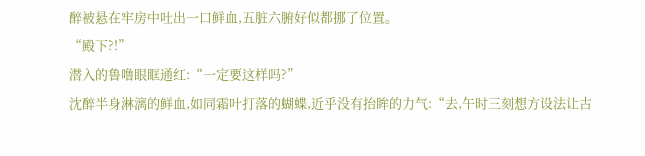醉被悬在牢房中吐出一口鲜血,五脏六腑好似都挪了位置。
“殿下?!”
潜入的鲁噜眼眶通红:“一定要这样吗?”
沈醉半身淋漓的鲜血,如同霜叶打落的蝴蝶,近乎没有抬眸的力气:“去,午时三刻想方设法让古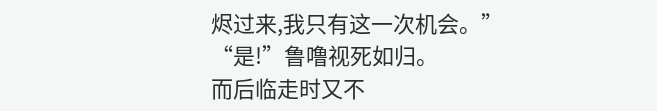烬过来,我只有这一次机会。”
“是!”鲁噜视死如归。
而后临走时又不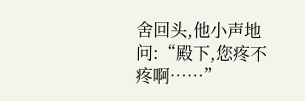舍回头,他小声地问:“殿下,您疼不疼啊……”